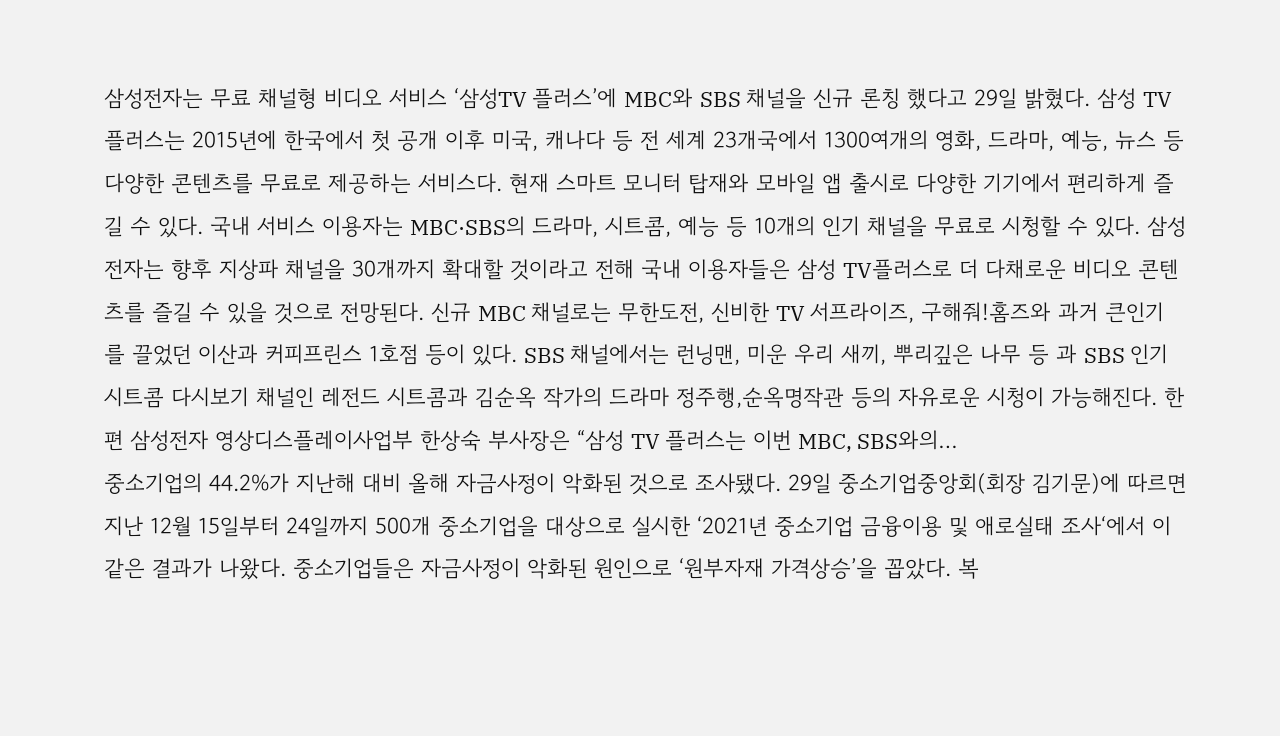삼성전자는 무료 채널형 비디오 서비스 ‘삼성TV 플러스’에 MBC와 SBS 채널을 신규 론칭 했다고 29일 밝혔다. 삼성 TV 플러스는 2015년에 한국에서 첫 공개 이후 미국, 캐나다 등 전 세계 23개국에서 1300여개의 영화, 드라마, 예능, 뉴스 등 다양한 콘텐츠를 무료로 제공하는 서비스다. 현재 스마트 모니터 탑재와 모바일 앱 출시로 다양한 기기에서 편리하게 즐길 수 있다. 국내 서비스 이용자는 MBC·SBS의 드라마, 시트콤, 예능 등 10개의 인기 채널을 무료로 시청할 수 있다. 삼성전자는 향후 지상파 채널을 30개까지 확대할 것이라고 전해 국내 이용자들은 삼성 TV플러스로 더 다채로운 비디오 콘텐츠를 즐길 수 있을 것으로 전망된다. 신규 MBC 채널로는 무한도전, 신비한 TV 서프라이즈, 구해줘!홈즈와 과거 큰인기를 끌었던 이산과 커피프린스 1호점 등이 있다. SBS 채널에서는 런닝맨, 미운 우리 새끼, 뿌리깊은 나무 등 과 SBS 인기 시트콤 다시보기 채널인 레전드 시트콤과 김순옥 작가의 드라마 정주행,순옥명작관 등의 자유로운 시청이 가능해진다. 한편 삼성전자 영상디스플레이사업부 한상숙 부사장은 “삼성 TV 플러스는 이번 MBC, SBS와의…
중소기업의 44.2%가 지난해 대비 올해 자금사정이 악화된 것으로 조사됐다. 29일 중소기업중앙회(회장 김기문)에 따르면 지난 12월 15일부터 24일까지 500개 중소기업을 대상으로 실시한 ‘2021년 중소기업 금융이용 및 애로실태 조사‘에서 이같은 결과가 나왔다. 중소기업들은 자금사정이 악화된 원인으로 ‘원부자재 가격상승’을 꼽았다. 복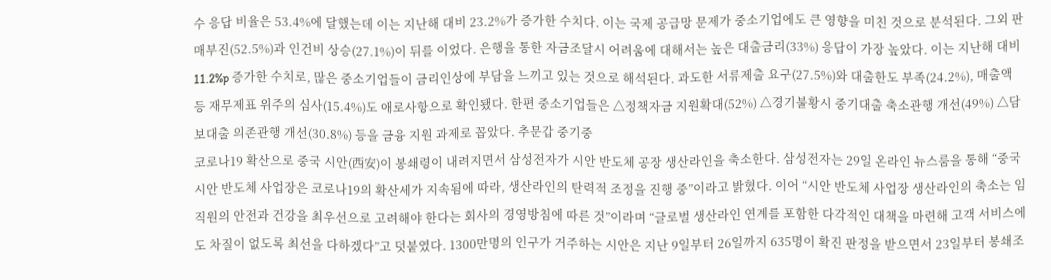수 응답 비율은 53.4%에 달했는데 이는 지난해 대비 23.2%가 증가한 수치다. 이는 국제 공급망 문제가 중소기업에도 큰 영향을 미친 것으로 분석된다. 그외 판매부진(52.5%)과 인건비 상승(27.1%)이 뒤를 이었다. 은행을 통한 자금조달시 어려움에 대해서는 높은 대출금리(33%) 응답이 가장 높았다. 이는 지난해 대비 11.2%p 증가한 수치로, 많은 중소기업들이 금리인상에 부담을 느끼고 있는 것으로 해석된다. 과도한 서류제출 요구(27.5%)와 대출한도 부족(24.2%), 매출액 등 재무제표 위주의 심사(15.4%)도 애로사항으로 확인됐다. 한편 중소기업들은 △정책자금 지원확대(52%) △경기불황시 중기대출 축소관행 개선(49%) △담보대출 의존관행 개선(30.8%) 등을 금융 지원 과제로 꼽았다. 추문갑 중기중
코로나19 확산으로 중국 시안(西安)이 봉쇄령이 내려지면서 삼성전자가 시안 반도체 공장 생산라인을 축소한다. 삼성전자는 29일 온라인 뉴스룸을 통해 “중국 시안 반도체 사업장은 코로나19의 확산세가 지속됨에 따라, 생산라인의 탄력적 조정을 진행 중”이라고 밝혔다. 이어 “시안 반도체 사업장 생산라인의 축소는 임직원의 안전과 건강을 최우선으로 고려해야 한다는 회사의 경영방침에 따른 것”이라며 “글로벌 생산라인 연계를 포함한 다각적인 대책을 마련해 고객 서비스에도 차질이 없도록 최선을 다하겠다”고 덧붙였다. 1300만명의 인구가 거주하는 시안은 지난 9일부터 26일까지 635명이 확진 판정을 받으면서 23일부터 봉쇄조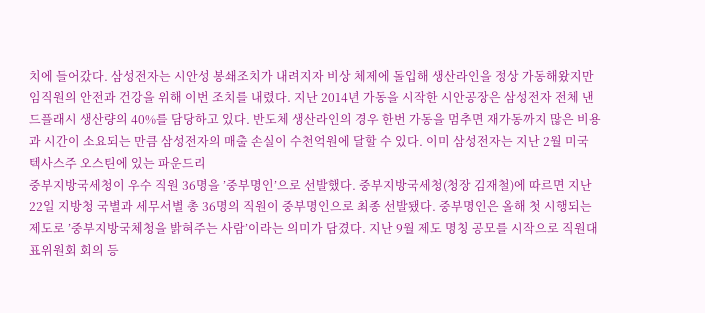치에 들어갔다. 삼성전자는 시안성 봉쇄조치가 내려지자 비상 체제에 돌입해 생산라인을 정상 가동해왔지만 임직원의 안전과 건강을 위해 이번 조치를 내렸다. 지난 2014년 가동을 시작한 시안공장은 삼성전자 전체 낸드플래시 생산량의 40%를 담당하고 있다. 반도체 생산라인의 경우 한번 가동을 멈추면 재가동까지 많은 비용과 시간이 소요되는 만큼 삼성전자의 매출 손실이 수천억원에 달할 수 있다. 이미 삼성전자는 지난 2월 미국 텍사스주 오스틴에 있는 파운드리
중부지방국세청이 우수 직원 36명을 ’중부명인’으로 선발했다. 중부지방국세청(청장 김재철)에 따르면 지난 22일 지방청 국별과 세무서별 총 36명의 직원이 중부명인으로 최종 선발됐다. 중부명인은 올해 첫 시행되는 제도로 ’중부지방국체청을 밝혀주는 사람’이라는 의미가 담겼다. 지난 9월 제도 명칭 공모를 시작으로 직원대표위원회 회의 등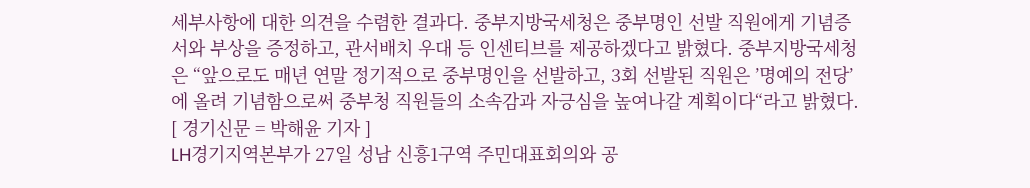세부사항에 대한 의견을 수렴한 결과다. 중부지방국세청은 중부명인 선발 직원에게 기념증서와 부상을 증정하고, 관서배치 우대 등 인센티브를 제공하겠다고 밝혔다. 중부지방국세청은 “앞으로도 매년 연말 정기적으로 중부명인을 선발하고, 3회 선발된 직원은 ’명예의 전당’에 올려 기념함으로써 중부청 직원들의 소속감과 자긍심을 높여나갈 계획이다“라고 밝혔다. [ 경기신문 = 박해윤 기자 ]
LH경기지역본부가 27일 성남 신흥1구역 주민대표회의와 공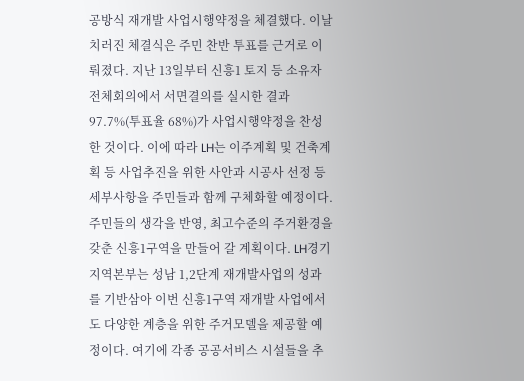공방식 재개발 사업시행약정을 체결했다. 이날 치러진 체결식은 주민 찬반 투표를 근거로 이뤄졌다. 지난 13일부터 신흥1 토지 등 소유자 전체회의에서 서면결의를 실시한 결과 97.7%(투표율 68%)가 사업시행약정을 찬성한 것이다. 이에 따라 LH는 이주계획 및 건축계획 등 사업추진을 위한 사안과 시공사 선정 등 세부사항을 주민들과 함께 구체화할 예정이다. 주민들의 생각을 반영, 최고수준의 주거환경을 갖춘 신흥1구역을 만들어 갈 계획이다. LH경기지역본부는 성남 1,2단계 재개발사업의 성과를 기반삼아 이번 신흥1구역 재개발 사업에서도 다양한 계층을 위한 주거모델을 제공할 예정이다. 여기에 각종 공공서비스 시설들을 추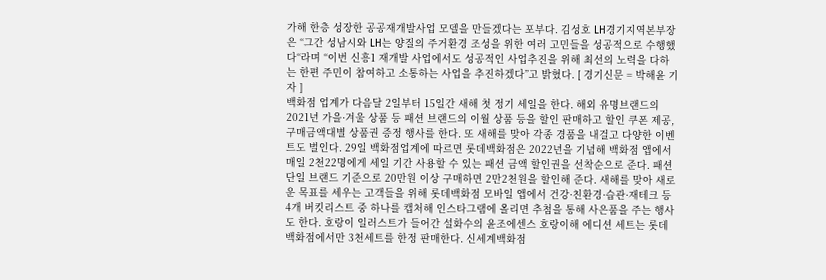가해 한층 성장한 공공재개발사업 모델을 만들겠다는 포부다. 김성호 LH경기지역본부장은 “그간 성남시와 LH는 양질의 주거환경 조성을 위한 여러 고민들을 성공적으로 수행했다“라며 “이번 신흥1 재개발 사업에서도 성공적인 사업추진을 위해 최선의 노력을 다하는 한편 주민이 참여하고 소통하는 사업을 추진하겠다”고 밝혔다. [ 경기신문 = 박해윤 기자 ]
백화점 업계가 다음달 2일부터 15일간 새해 첫 정기 세일을 한다. 해외 유명브랜드의 2021년 가을·겨울 상품 등 패션 브랜드의 이월 상품 등을 할인 판매하고 할인 쿠폰 제공, 구매금액대별 상품권 증정 행사를 한다. 또 새해를 맞아 각종 경품을 내걸고 다양한 이벤트도 벌인다. 29일 백화점업계에 따르면 롯데백화점은 2022년을 기념해 백화점 앱에서 매일 2천22명에게 세일 기간 사용할 수 있는 패션 금액 할인권을 선착순으로 준다. 패션 단일 브랜드 기준으로 20만원 이상 구매하면 2만2천원을 할인해 준다. 새해를 맞아 새로운 목표를 세우는 고객들을 위해 롯데백화점 모바일 앱에서 건강·친환경·습관·재테크 등 4개 버킷리스트 중 하나를 캡처해 인스타그램에 올리면 추첨을 통해 사은품을 주는 행사도 한다. 호랑이 일러스트가 들어간 설화수의 윤조에센스 호랑이해 에디션 세트는 롯데백화점에서만 3천세트를 한정 판매한다. 신세계백화점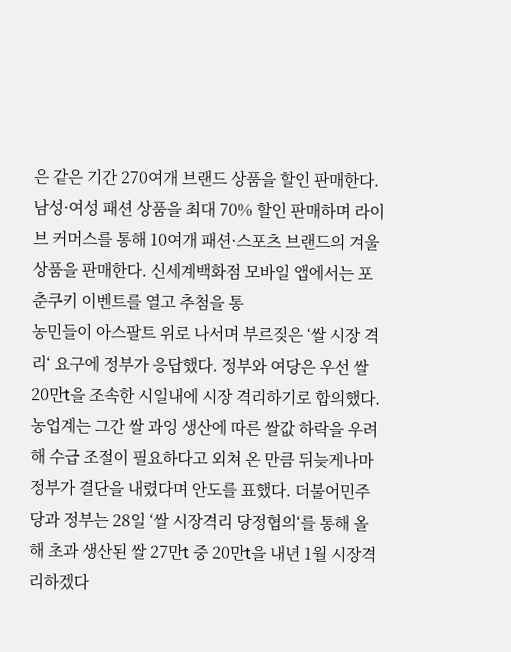은 같은 기간 270여개 브랜드 상품을 할인 판매한다. 남성·여성 패션 상품을 최대 70% 할인 판매하며 라이브 커머스를 통해 10여개 패션·스포츠 브랜드의 겨울 상품을 판매한다. 신세계백화점 모바일 앱에서는 포춘쿠키 이벤트를 열고 추첨을 통
농민들이 아스팔트 위로 나서며 부르짖은 ‘쌀 시장 격리‘ 요구에 정부가 응답했다. 정부와 여당은 우선 쌀 20만t을 조속한 시일내에 시장 격리하기로 합의했다. 농업계는 그간 쌀 과잉 생산에 따른 쌀값 하락을 우려해 수급 조절이 필요하다고 외쳐 온 만큼 뒤늦게나마 정부가 결단을 내렸다며 안도를 표했다. 더불어민주당과 정부는 28일 ‘쌀 시장격리 당정협의‘를 통해 올해 초과 생산된 쌀 27만t 중 20만t을 내년 1월 시장격리하겠다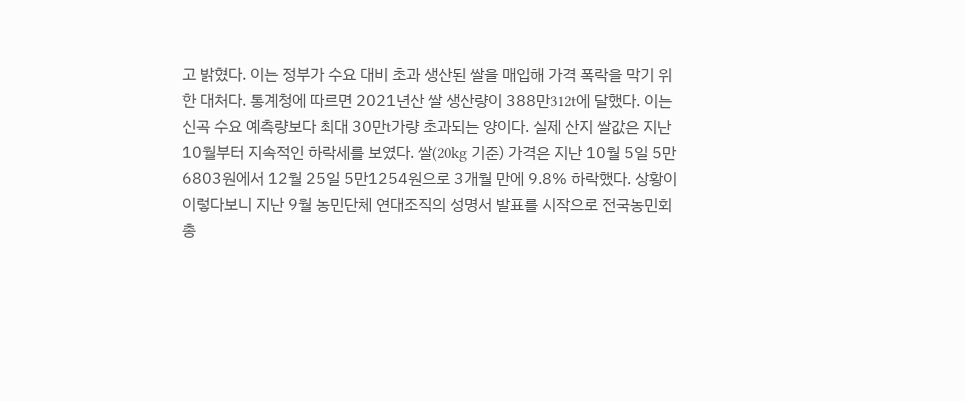고 밝혔다. 이는 정부가 수요 대비 초과 생산된 쌀을 매입해 가격 폭락을 막기 위한 대처다. 통계청에 따르면 2021년산 쌀 생산량이 388만312t에 달했다. 이는 신곡 수요 예측량보다 최대 30만t가량 초과되는 양이다. 실제 산지 쌀값은 지난 10월부터 지속적인 하락세를 보였다. 쌀(20kg 기준) 가격은 지난 10월 5일 5만6803원에서 12월 25일 5만1254원으로 3개월 만에 9.8% 하락했다. 상황이 이렇다보니 지난 9월 농민단체 연대조직의 성명서 발표를 시작으로 전국농민회총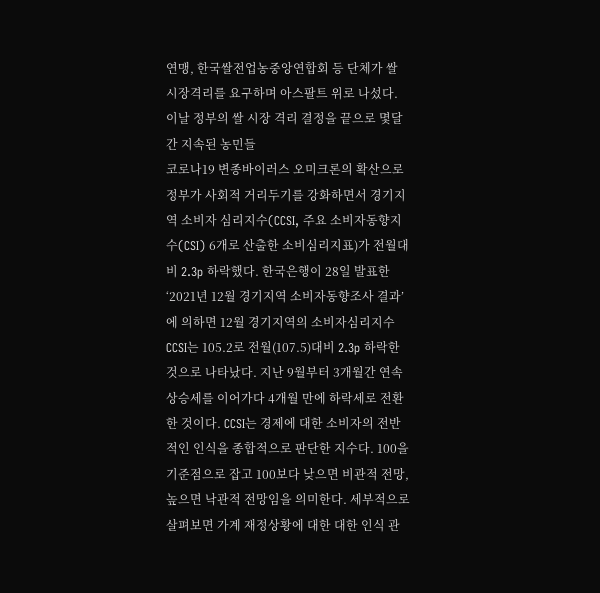연맹, 한국쌀전업농중앙연합회 등 단체가 쌀 시장격리를 요구하며 아스팔트 위로 나섰다. 이날 정부의 쌀 시장 격리 결정을 끝으로 몇달 간 지속된 농민들
코로나19 변종바이러스 오미크론의 확산으로 정부가 사회적 거리두기를 강화하면서 경기지역 소비자 심리지수(CCSI, 주요 소비자동향지수(CSI) 6개로 산출한 소비심리지표)가 전월대비 2.3p 하락했다. 한국은행이 28일 발표한 ‘2021년 12월 경기지역 소비자동향조사 결과’에 의하면 12월 경기지역의 소비자심리지수CCSI는 105.2로 전월(107.5)대비 2.3p 하락한 것으로 나타났다. 지난 9월부터 3개월간 연속 상승세를 이어가다 4개월 만에 하락세로 전환한 것이다. CCSI는 경제에 대한 소비자의 전반적인 인식을 종합적으로 판단한 지수다. 100을 기준점으로 잡고 100보다 낮으면 비관적 전망, 높으면 낙관적 전망임을 의미한다. 세부적으로 살펴보면 가계 재정상황에 대한 대한 인식 관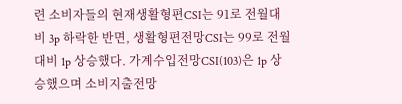련 소비자들의 현재생활형편CSI는 91로 전월대비 3p 하락한 반면, 생활형편전망CSI는 99로 전월대비 1p 상승했다. 가계수입전망CSI(103)은 1p 상승했으며 소비지출전망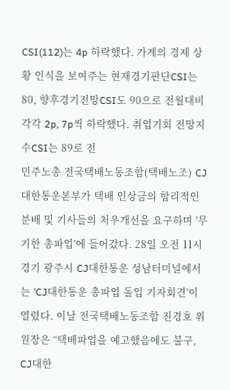CSI(112)는 4p 하락했다. 가계의 경제 상황 인식을 보여주는 현재경기판단CSI는 80, 향후경기전망CSI도 90으로 전월대비 각각 2p, 7p씩 하락했다. 취업기회 전망지수CSI는 89로 전
민주노총 전국택배노동조합(택배노조) CJ대한통운본부가 택배 인상금의 합리적인 분배 및 기사들의 처우개선을 요구하며 '무기한 총파업'에 들어갔다. 28일 오전 11시 경기 광주시 CJ대한통운 성남터미널에서는 'CJ대한통운 총파업 돌입 기자회견'이 열렸다. 이날 전국택배노동조합 진경호 위원장은 “택배파업을 예고했음에도 불구, CJ대한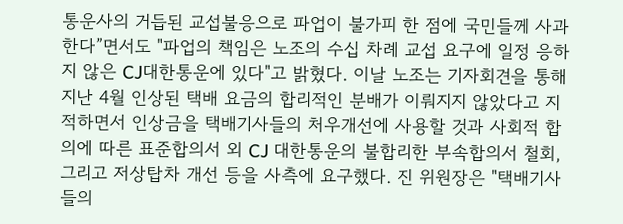통운사의 거듭된 교섭불응으로 파업이 불가피 한 점에 국민들께 사과한다”면서도 "파업의 책임은 노조의 수십 차례 교섭 요구에 일정 응하지 않은 CJ대한통운에 있다"고 밝혔다. 이날 노조는 기자회견을 통해 지난 4월 인상된 택배 요금의 합리적인 분배가 이뤄지지 않았다고 지적하면서 인상금을 택배기사들의 처우개선에 사용할 것과 사회적 합의에 따른 표준합의서 외 CJ 대한통운의 불합리한 부속합의서 철회, 그리고 저상탑차 개선 등을 사측에 요구했다. 진 위원장은 "택배기사들의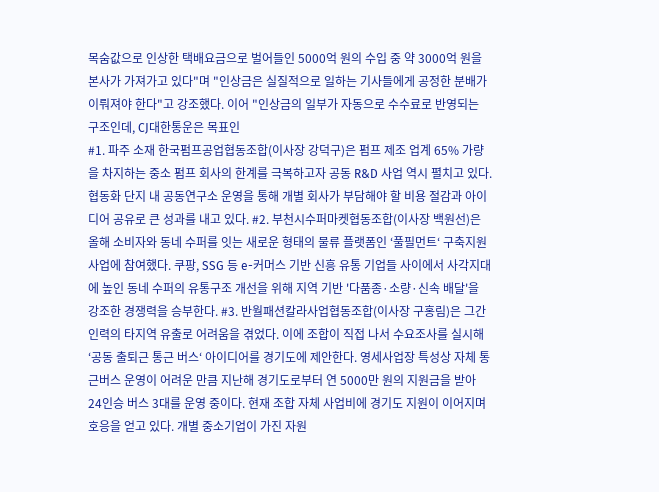목숨값으로 인상한 택배요금으로 벌어들인 5000억 원의 수입 중 약 3000억 원을 본사가 가져가고 있다"며 "인상금은 실질적으로 일하는 기사들에게 공정한 분배가 이뤄져야 한다"고 강조했다. 이어 "인상금의 일부가 자동으로 수수료로 반영되는 구조인데, CJ대한통운은 목표인
#1. 파주 소재 한국펌프공업협동조합(이사장 강덕구)은 펌프 제조 업계 65% 가량을 차지하는 중소 펌프 회사의 한계를 극복하고자 공동 R&D 사업 역시 펼치고 있다. 협동화 단지 내 공동연구소 운영을 통해 개별 회사가 부담해야 할 비용 절감과 아이디어 공유로 큰 성과를 내고 있다. #2. 부천시수퍼마켓협동조합(이사장 백원선)은 올해 소비자와 동네 수퍼를 잇는 새로운 형태의 물류 플랫폼인 ‘풀필먼트‘ 구축지원사업에 참여했다. 쿠팡, SSG 등 e-커머스 기반 신흥 유통 기업들 사이에서 사각지대에 높인 동네 수퍼의 유통구조 개선을 위해 지역 기반 '다품종·소량·신속 배달'을 강조한 경쟁력을 승부한다. #3. 반월패션칼라사업협동조합(이사장 구홍림)은 그간 인력의 타지역 유출로 어려움을 겪었다. 이에 조합이 직접 나서 수요조사를 실시해 ‘공동 출퇴근 통근 버스‘ 아이디어를 경기도에 제안한다. 영세사업장 특성상 자체 통근버스 운영이 어려운 만큼 지난해 경기도로부터 연 5000만 원의 지원금을 받아 24인승 버스 3대를 운영 중이다. 현재 조합 자체 사업비에 경기도 지원이 이어지며 호응을 얻고 있다. 개별 중소기업이 가진 자원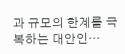과 규모의 한계를 극복하는 대안인…